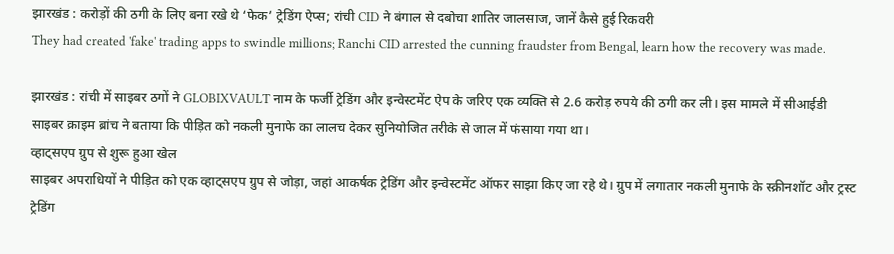झारखंड : करोड़ों की ठगी के लिए बना रखे थे ‘फेक’ ट्रेडिंग ऐप्स; रांची CID ने बंगाल से दबोचा शातिर जालसाज, जानें कैसे हुई रिकवरी
They had created 'fake' trading apps to swindle millions; Ranchi CID arrested the cunning fraudster from Bengal, learn how the recovery was made.

झारखंड : रांची में साइबर ठगों ने GLOBIXVAULT नाम के फर्जी ट्रेडिंग और इन्वेस्टमेंट ऐप के जरिए एक व्यक्ति से 2.6 करोड़ रुपये की ठगी कर ली। इस मामले में सीआईडी साइबर क्राइम ब्रांच ने बताया कि पीड़ित को नकली मुनाफे का लालच देकर सुनियोजित तरीके से जाल में फंसाया गया था।
व्हाट्सएप ग्रुप से शुरू हुआ खेल
साइबर अपराधियों ने पीड़ित को एक व्हाट्सएप ग्रुप से जोड़ा, जहां आकर्षक ट्रेडिंग और इन्वेस्टमेंट ऑफर साझा किए जा रहे थे। ग्रुप में लगातार नकली मुनाफे के स्क्रीनशॉट और ट्रस्ट ट्रेडिंग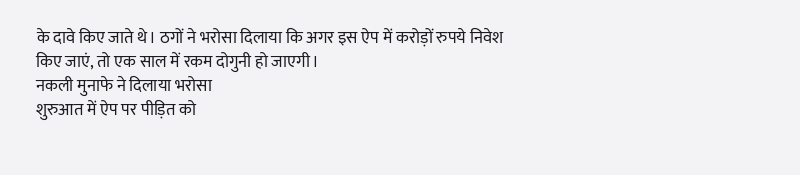के दावे किए जाते थे। ठगों ने भरोसा दिलाया कि अगर इस ऐप में करोड़ों रुपये निवेश किए जाएं, तो एक साल में रकम दोगुनी हो जाएगी।
नकली मुनाफे ने दिलाया भरोसा
शुरुआत में ऐप पर पीड़ित को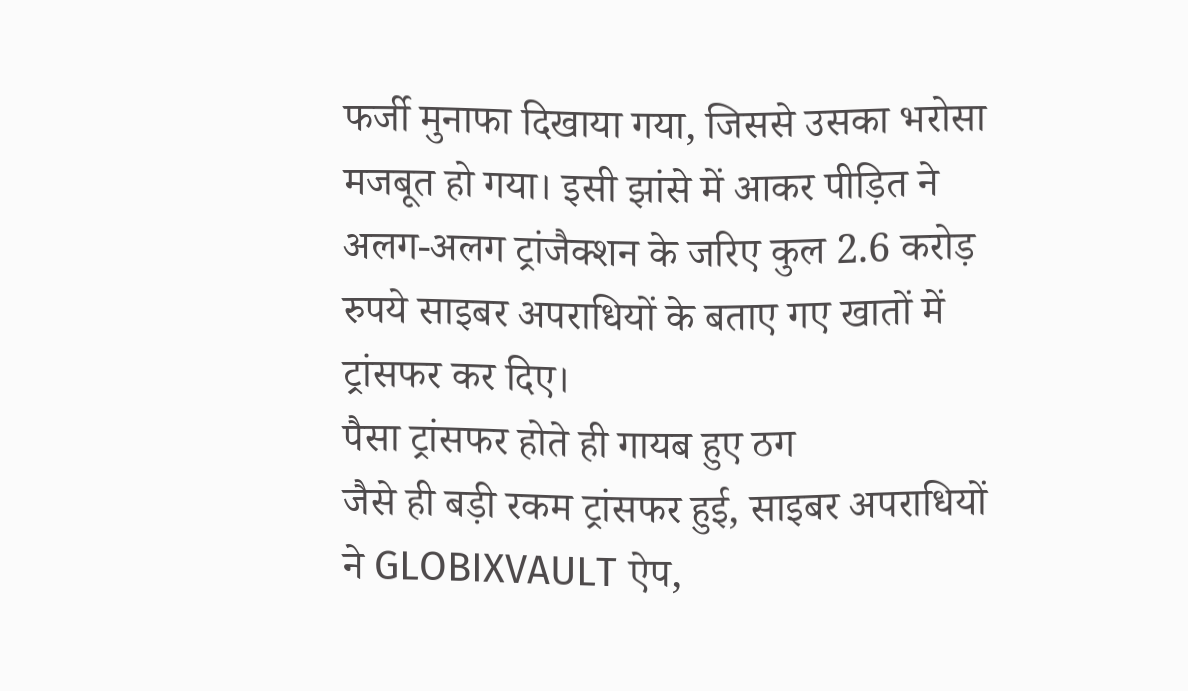फर्जी मुनाफा दिखाया गया, जिससे उसका भरोसा मजबूत हो गया। इसी झांसे में आकर पीड़ित ने अलग-अलग ट्रांजैक्शन के जरिए कुल 2.6 करोड़ रुपये साइबर अपराधियों के बताए गए खातों में ट्रांसफर कर दिए।
पैसा ट्रांसफर होते ही गायब हुए ठग
जैसे ही बड़ी रकम ट्रांसफर हुई, साइबर अपराधियों ने GLOBIXVAULT ऐप,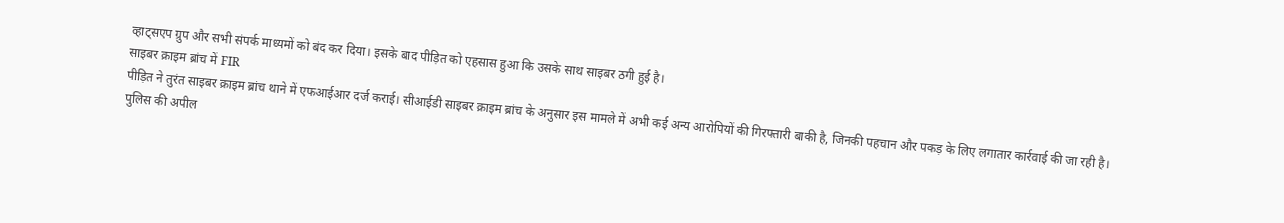व्हाट्सएप ग्रुप और सभी संपर्क माध्यमों को बंद कर दिया। इसके बाद पीड़ित को एहसास हुआ कि उसके साथ साइबर ठगी हुई है।
साइबर क्राइम ब्रांच में FIR
पीड़ित ने तुरंत साइबर क्राइम ब्रांच थाने में एफआईआर दर्ज कराई। सीआईडी साइबर क्राइम ब्रांच के अनुसार इस मामले में अभी कई अन्य आरोपियों की गिरफ्तारी बाकी है, जिनकी पहचान और पकड़ के लिए लगातार कार्रवाई की जा रही है।
पुलिस की अपील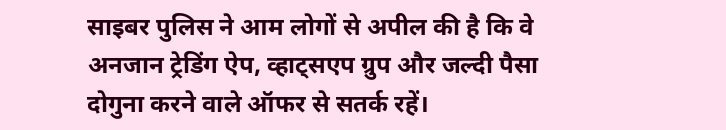साइबर पुलिस ने आम लोगों से अपील की है कि वे अनजान ट्रेडिंग ऐप, व्हाट्सएप ग्रुप और जल्दी पैसा दोगुना करने वाले ऑफर से सतर्क रहें।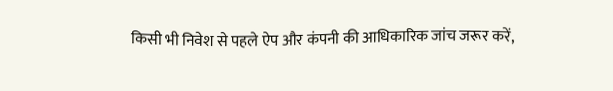किसी भी निवेश से पहले ऐप और कंपनी की आधिकारिक जांच जरूर करें,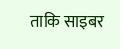ताकि साइबर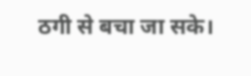ठगी से बचा जा सके।